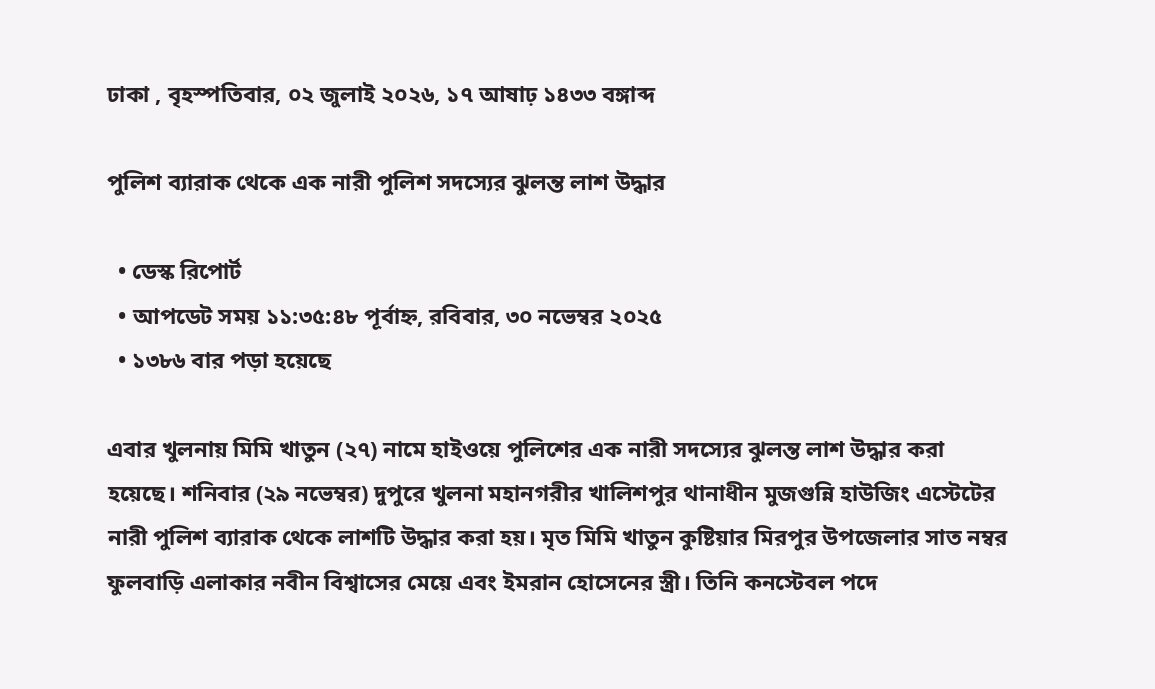ঢাকা , বৃহস্পতিবার, ০২ জুলাই ২০২৬, ১৭ আষাঢ় ১৪৩৩ বঙ্গাব্দ

পুলিশ ব্যারাক থেকে এক নারী পুলিশ সদস্যের ঝুলন্ত লাশ উদ্ধার

  • ডেস্ক রিপোর্ট
  • আপডেট সময় ১১:৩৫:৪৮ পূর্বাহ্ন, রবিবার, ৩০ নভেম্বর ২০২৫
  • ১৩৮৬ বার পড়া হয়েছে

এবার খুলনায় মিমি খাতুন (২৭) নামে হাইওয়ে পুলিশের এক নারী সদস্যের ঝুলন্ত লাশ উদ্ধার করা হয়েছে। শনিবার (২৯ নভেম্বর) দুপুরে খুলনা মহানগরীর খালিশপুর থানাধীন মুজগুন্নি হাউজিং এস্টেটের নারী পুলিশ ব্যারাক থেকে লাশটি উদ্ধার করা হয়। মৃত মিমি খাতুন কুষ্টিয়ার মিরপুর উপজেলার সাত নম্বর ফুলবাড়ি এলাকার নবীন বিশ্বাসের মেয়ে এবং ইমরান হোসেনের স্ত্রী। তিনি কনস্টেবল পদে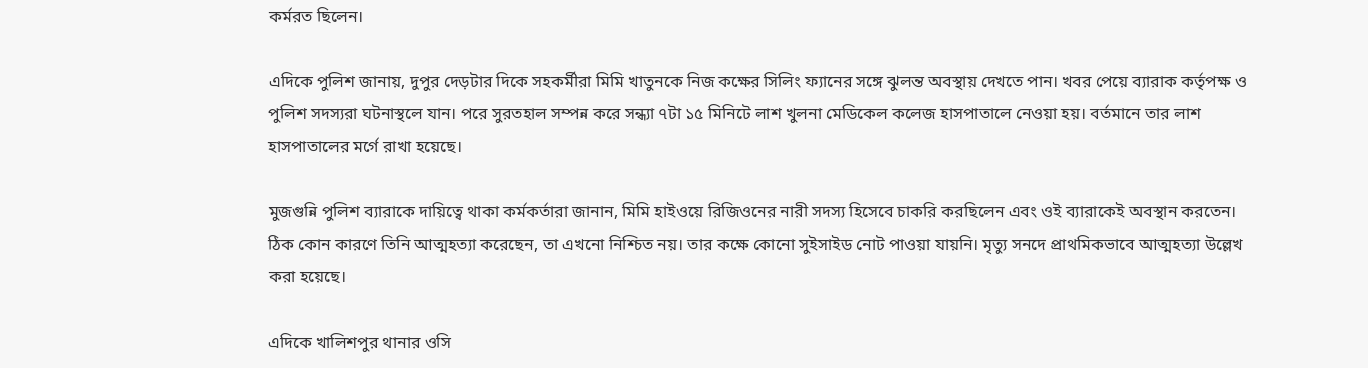কর্মরত ছিলেন।

এদিকে পুলিশ জানায়, দুপুর দেড়টার দিকে সহকর্মীরা মিমি খাতুনকে নিজ কক্ষের সিলিং ফ্যানের সঙ্গে ঝুলন্ত অবস্থায় দেখতে পান। খবর পেয়ে ব্যারাক কর্তৃপক্ষ ও পুলিশ সদস্যরা ঘটনাস্থলে যান। পরে সুরতহাল সম্পন্ন করে সন্ধ্যা ৭টা ১৫ মিনিটে লাশ খুলনা মেডিকেল কলেজ হাসপাতালে নেওয়া হয়। বর্তমানে তার লাশ হাসপাতালের মর্গে রাখা হয়েছে।

মুজগুন্নি পুলিশ ব্যারাকে দায়িত্বে থাকা কর্মকর্তারা জানান, মিমি হাইওয়ে রিজিওনের নারী সদস্য হিসেবে চাকরি করছিলেন এবং ওই ব্যারাকেই অবস্থান করতেন। ঠিক কোন কারণে তিনি আত্মহত্যা করেছেন, তা এখনো নিশ্চিত নয়। তার কক্ষে কোনো সুইসাইড নোট পাওয়া যায়নি। মৃত্যু সনদে প্রাথমিকভাবে আত্মহত্যা উল্লেখ করা হয়েছে।

এদিকে খালিশপুর থানার ওসি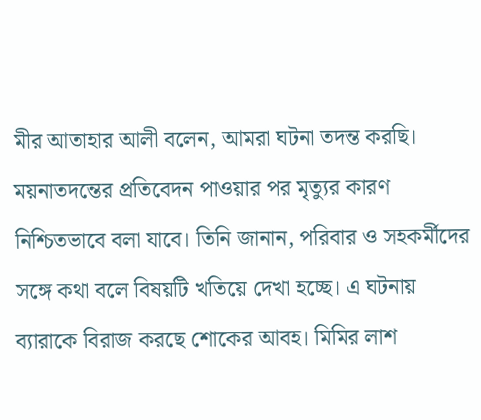মীর আতাহার আলী বলেন, আমরা ঘটনা তদন্ত করছি। ময়নাতদন্তের প্রতিবেদন পাওয়ার পর মৃত্যুর কারণ নিশ্চিতভাবে বলা যাবে। তিনি জানান, পরিবার ও সহকর্মীদের সঙ্গে কথা বলে বিষয়টি খতিয়ে দেখা হচ্ছে। এ ঘটনায় ব্যারাকে বিরাজ করছে শোকের আবহ। মিমির লাশ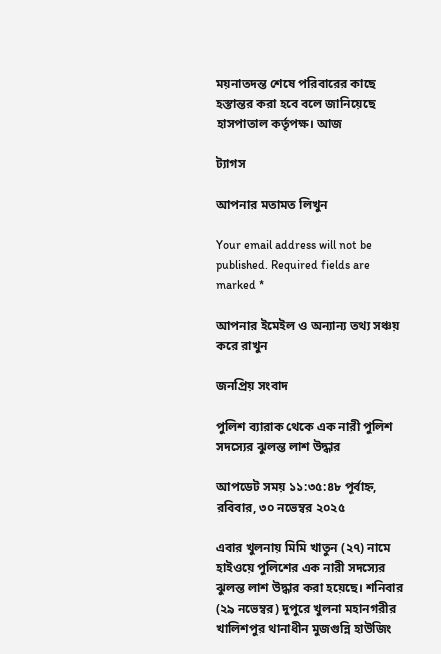ময়নাতদন্ত শেষে পরিবারের কাছে হস্তান্তর করা হবে বলে জানিয়েছে হাসপাতাল কর্তৃপক্ষ। আজ

ট্যাগস

আপনার মতামত লিখুন

Your email address will not be published. Required fields are marked *

আপনার ইমেইল ও অন্যান্য তথ্য সঞ্চয় করে রাখুন

জনপ্রিয় সংবাদ

পুলিশ ব্যারাক থেকে এক নারী পুলিশ সদস্যের ঝুলন্ত লাশ উদ্ধার

আপডেট সময় ১১:৩৫:৪৮ পূর্বাহ্ন, রবিবার, ৩০ নভেম্বর ২০২৫

এবার খুলনায় মিমি খাতুন (২৭) নামে হাইওয়ে পুলিশের এক নারী সদস্যের ঝুলন্ত লাশ উদ্ধার করা হয়েছে। শনিবার (২৯ নভেম্বর) দুপুরে খুলনা মহানগরীর খালিশপুর থানাধীন মুজগুন্নি হাউজিং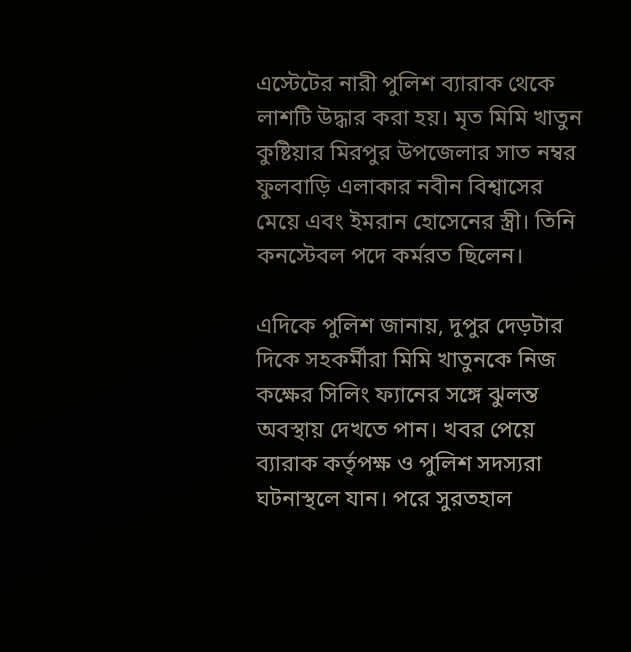এস্টেটের নারী পুলিশ ব্যারাক থেকে লাশটি উদ্ধার করা হয়। মৃত মিমি খাতুন কুষ্টিয়ার মিরপুর উপজেলার সাত নম্বর ফুলবাড়ি এলাকার নবীন বিশ্বাসের মেয়ে এবং ইমরান হোসেনের স্ত্রী। তিনি কনস্টেবল পদে কর্মরত ছিলেন।

এদিকে পুলিশ জানায়, দুপুর দেড়টার দিকে সহকর্মীরা মিমি খাতুনকে নিজ কক্ষের সিলিং ফ্যানের সঙ্গে ঝুলন্ত অবস্থায় দেখতে পান। খবর পেয়ে ব্যারাক কর্তৃপক্ষ ও পুলিশ সদস্যরা ঘটনাস্থলে যান। পরে সুরতহাল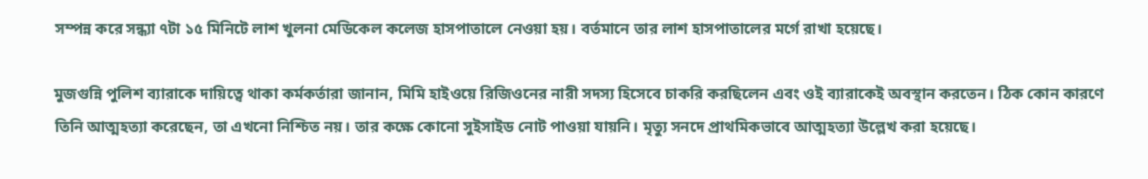সম্পন্ন করে সন্ধ্যা ৭টা ১৫ মিনিটে লাশ খুলনা মেডিকেল কলেজ হাসপাতালে নেওয়া হয়। বর্তমানে তার লাশ হাসপাতালের মর্গে রাখা হয়েছে।

মুজগুন্নি পুলিশ ব্যারাকে দায়িত্বে থাকা কর্মকর্তারা জানান, মিমি হাইওয়ে রিজিওনের নারী সদস্য হিসেবে চাকরি করছিলেন এবং ওই ব্যারাকেই অবস্থান করতেন। ঠিক কোন কারণে তিনি আত্মহত্যা করেছেন, তা এখনো নিশ্চিত নয়। তার কক্ষে কোনো সুইসাইড নোট পাওয়া যায়নি। মৃত্যু সনদে প্রাথমিকভাবে আত্মহত্যা উল্লেখ করা হয়েছে।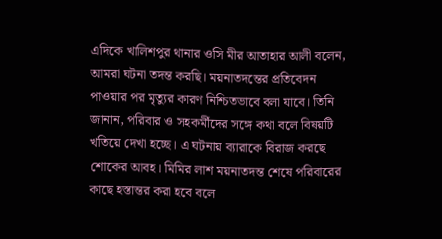এদিকে খালিশপুর থানার ওসি মীর আতাহার আলী বলেন, আমরা ঘটনা তদন্ত করছি। ময়নাতদন্তের প্রতিবেদন পাওয়ার পর মৃত্যুর কারণ নিশ্চিতভাবে বলা যাবে। তিনি জানান, পরিবার ও সহকর্মীদের সঙ্গে কথা বলে বিষয়টি খতিয়ে দেখা হচ্ছে। এ ঘটনায় ব্যারাকে বিরাজ করছে শোকের আবহ। মিমির লাশ ময়নাতদন্ত শেষে পরিবারের কাছে হস্তান্তর করা হবে বলে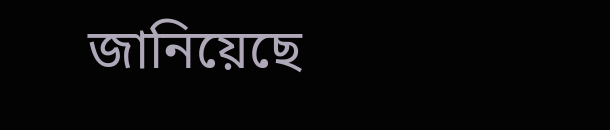জানিয়েছে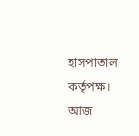হাসপাতাল কর্তৃপক্ষ। আজ